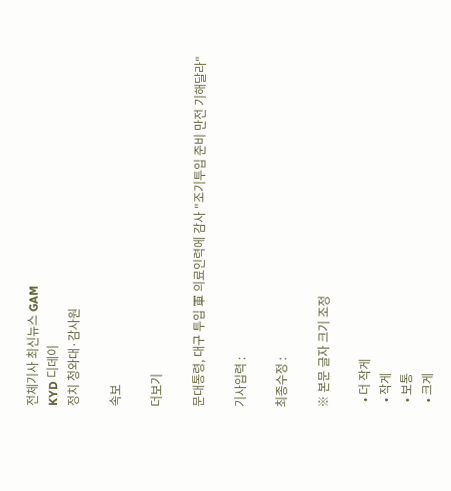전체기사 최신뉴스 GAM
KYD 디데이
정치 청와대·감사원

속보

더보기

문대통령, 대구 투입 軍 의료인력에 감사 "조기투입 준비 만전 기해달라"

기사입력 :

최종수정 :

※ 본문 글자 크기 조정

  • 더 작게
  • 작게
  • 보통
  • 크게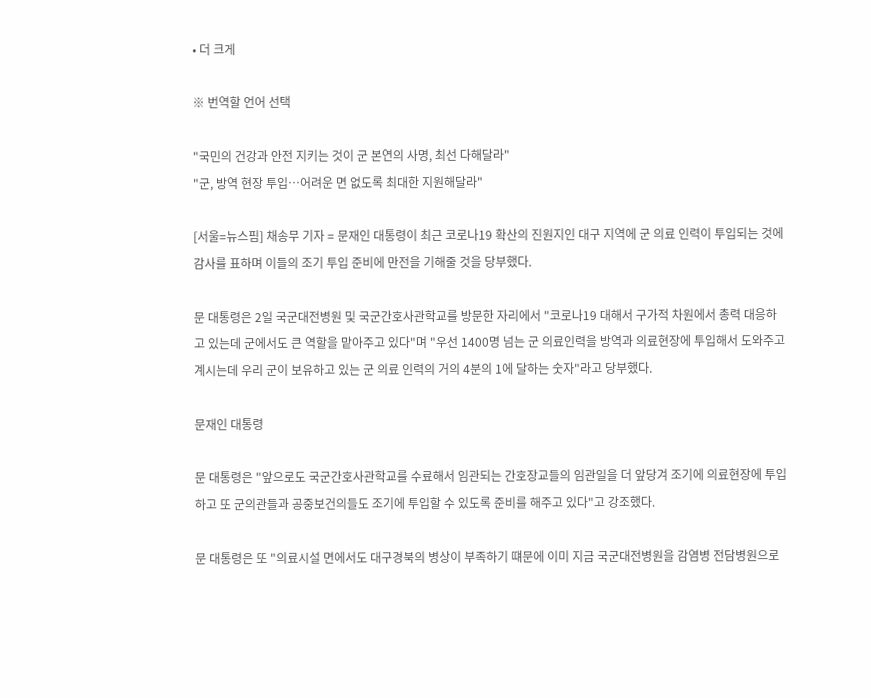• 더 크게

※ 번역할 언어 선택

"국민의 건강과 안전 지키는 것이 군 본연의 사명, 최선 다해달라"
"군, 방역 현장 투입…어려운 면 없도록 최대한 지원해달라"

[서울=뉴스핌] 채송무 기자 = 문재인 대통령이 최근 코로나19 확산의 진원지인 대구 지역에 군 의료 인력이 투입되는 것에 감사를 표하며 이들의 조기 투입 준비에 만전을 기해줄 것을 당부했다.

문 대통령은 2일 국군대전병원 및 국군간호사관학교를 방문한 자리에서 "코로나19 대해서 구가적 차원에서 총력 대응하고 있는데 군에서도 큰 역할을 맡아주고 있다"며 "우선 1400명 넘는 군 의료인력을 방역과 의료현장에 투입해서 도와주고 계시는데 우리 군이 보유하고 있는 군 의료 인력의 거의 4분의 1에 달하는 숫자"라고 당부했다.

문재인 대통령

문 대통령은 "앞으로도 국군간호사관학교를 수료해서 임관되는 간호장교들의 임관일을 더 앞당겨 조기에 의료현장에 투입하고 또 군의관들과 공중보건의들도 조기에 투입할 수 있도록 준비를 해주고 있다"고 강조했다.

문 대통령은 또 "의료시설 면에서도 대구경북의 병상이 부족하기 떄문에 이미 지금 국군대전병원을 감염병 전담병원으로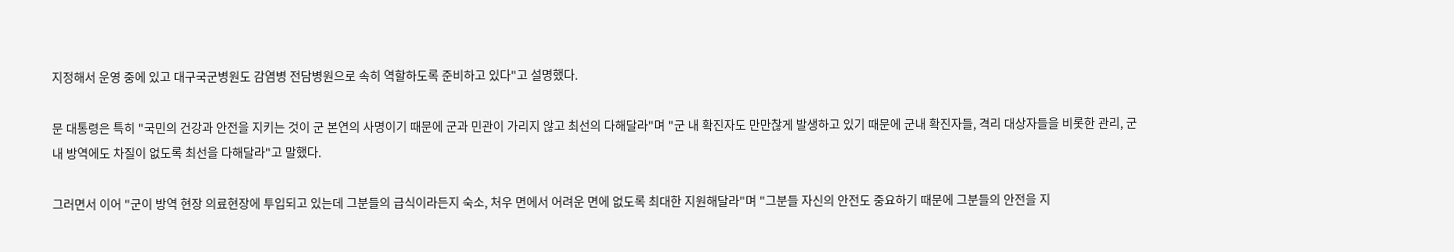지정해서 운영 중에 있고 대구국군병원도 감염병 전담병원으로 속히 역할하도록 준비하고 있다"고 설명했다.

문 대통령은 특히 "국민의 건강과 안전을 지키는 것이 군 본연의 사명이기 때문에 군과 민관이 가리지 않고 최선의 다해달라"며 "군 내 확진자도 만만찮게 발생하고 있기 때문에 군내 확진자들, 격리 대상자들을 비롯한 관리, 군내 방역에도 차질이 없도록 최선을 다해달라"고 말했다.

그러면서 이어 "군이 방역 현장 의료현장에 투입되고 있는데 그분들의 급식이라든지 숙소, 처우 면에서 어려운 면에 없도록 최대한 지원해달라"며 "그분들 자신의 안전도 중요하기 때문에 그분들의 안전을 지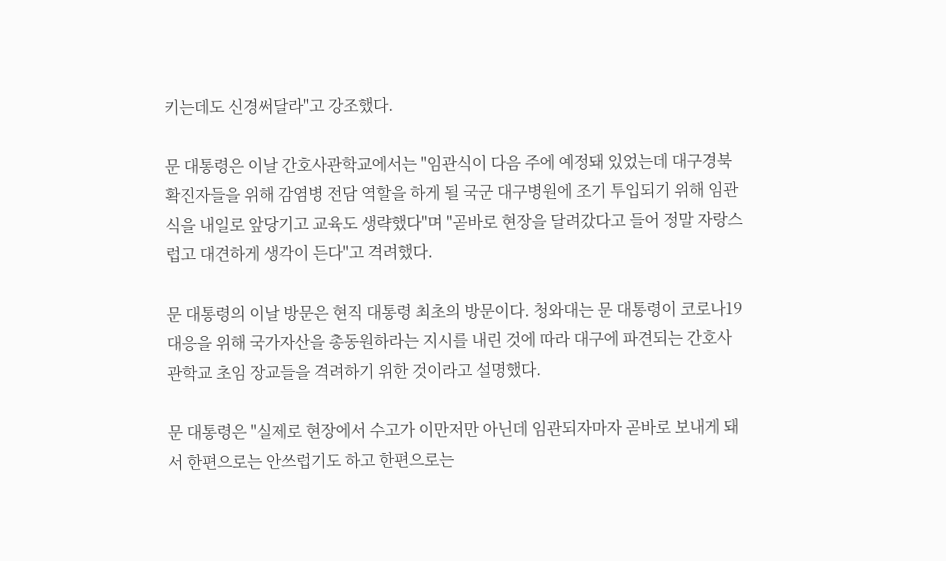키는데도 신경써달라"고 강조했다.

문 대통령은 이날 간호사관학교에서는 "임관식이 다음 주에 예정돼 있었는데 대구경북 확진자들을 위해 감염병 전담 역할을 하게 될 국군 대구병원에 조기 투입되기 위해 임관식을 내일로 앞당기고 교육도 생략했다"며 "곧바로 현장을 달려갔다고 들어 정말 자랑스럽고 대견하게 생각이 든다"고 격려했다.

문 대통령의 이날 방문은 현직 대통령 최초의 방문이다. 청와대는 문 대통령이 코로나19 대응을 위해 국가자산을 총동원하라는 지시를 내린 것에 따라 대구에 파견되는 간호사관학교 초임 장교들을 격려하기 위한 것이라고 설명했다.

문 대통령은 "실제로 현장에서 수고가 이만저만 아닌데 임관되자마자 곧바로 보내게 돼서 한편으로는 안쓰럽기도 하고 한편으로는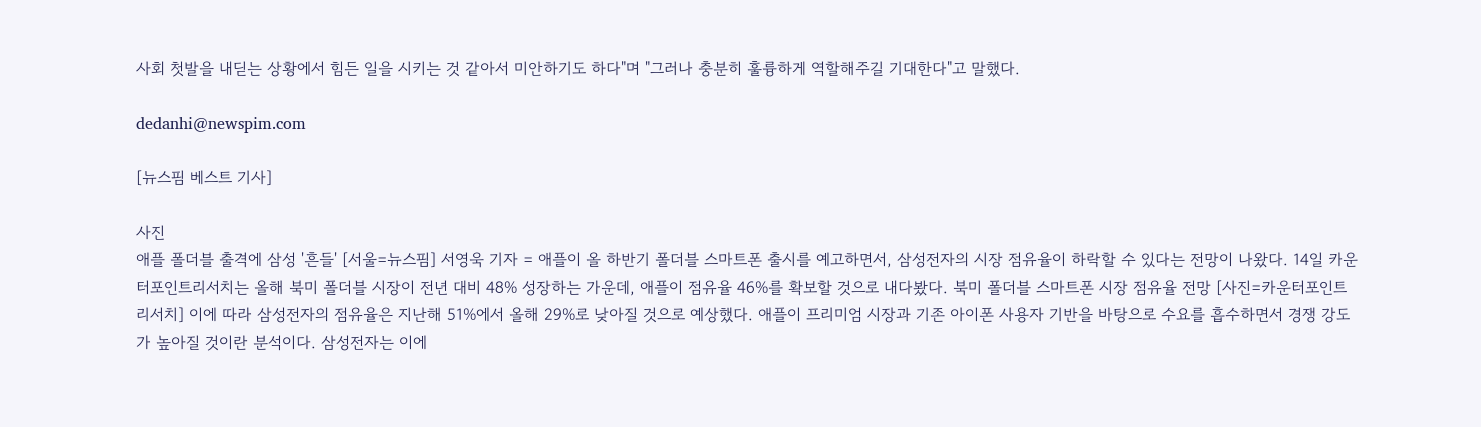사회 첫발을 내딛는 상황에서 힘든 일을 시키는 것 같아서 미안하기도 하다"며 "그러나 충분히 훌륭하게 역할해주길 기대한다"고 말했다.

dedanhi@newspim.com

[뉴스핌 베스트 기사]

사진
애플 폴더블 출격에 삼성 '흔들' [서울=뉴스핌] 서영욱 기자 = 애플이 올 하반기 폴더블 스마트폰 출시를 예고하면서, 삼성전자의 시장 점유율이 하락할 수 있다는 전망이 나왔다. 14일 카운터포인트리서치는 올해 북미 폴더블 시장이 전년 대비 48% 성장하는 가운데, 애플이 점유율 46%를 확보할 것으로 내다봤다. 북미 폴더블 스마트폰 시장 점유율 전망 [사진=카운터포인트리서치] 이에 따라 삼성전자의 점유율은 지난해 51%에서 올해 29%로 낮아질 것으로 예상했다. 애플이 프리미엄 시장과 기존 아이폰 사용자 기반을 바탕으로 수요를 흡수하면서 경쟁 강도가 높아질 것이란 분석이다. 삼성전자는 이에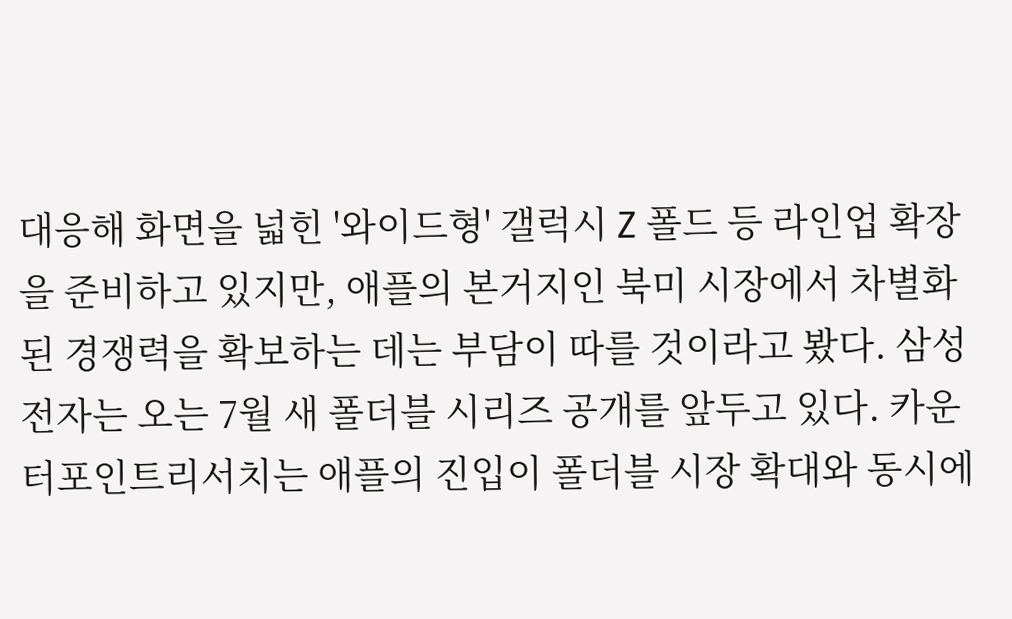대응해 화면을 넓힌 '와이드형' 갤럭시 Z 폴드 등 라인업 확장을 준비하고 있지만, 애플의 본거지인 북미 시장에서 차별화된 경쟁력을 확보하는 데는 부담이 따를 것이라고 봤다. 삼성전자는 오는 7월 새 폴더블 시리즈 공개를 앞두고 있다. 카운터포인트리서치는 애플의 진입이 폴더블 시장 확대와 동시에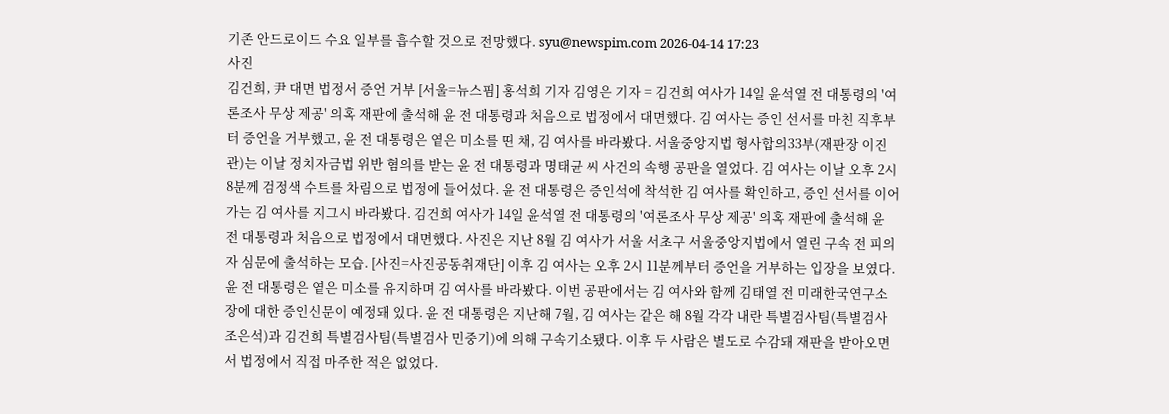기존 안드로이드 수요 일부를 흡수할 것으로 전망했다. syu@newspim.com 2026-04-14 17:23
사진
김건희, 尹 대면 법정서 증언 거부 [서울=뉴스핌] 홍석희 기자 김영은 기자 = 김건희 여사가 14일 윤석열 전 대통령의 '여론조사 무상 제공' 의혹 재판에 출석해 윤 전 대통령과 처음으로 법정에서 대면했다. 김 여사는 증인 선서를 마친 직후부터 증언을 거부했고, 윤 전 대통령은 옅은 미소를 띤 채, 김 여사를 바라봤다. 서울중앙지법 형사합의33부(재판장 이진관)는 이날 정치자금법 위반 혐의를 받는 윤 전 대통령과 명태균 씨 사건의 속행 공판을 열었다. 김 여사는 이날 오후 2시 8분께 검정색 수트를 차림으로 법정에 들어섰다. 윤 전 대통령은 증인석에 착석한 김 여사를 확인하고, 증인 선서를 이어가는 김 여사를 지그시 바라봤다. 김건희 여사가 14일 윤석열 전 대통령의 '여론조사 무상 제공' 의혹 재판에 출석해 윤 전 대통령과 처음으로 법정에서 대면했다. 사진은 지난 8월 김 여사가 서울 서초구 서울중앙지법에서 열린 구속 전 피의자 심문에 출석하는 모습. [사진=사진공동취재단] 이후 김 여사는 오후 2시 11분께부터 증언을 거부하는 입장을 보였다. 윤 전 대통령은 옅은 미소를 유지하며 김 여사를 바라봤다. 이번 공판에서는 김 여사와 함께 김태열 전 미래한국연구소장에 대한 증인신문이 예정돼 있다. 윤 전 대통령은 지난해 7월, 김 여사는 같은 해 8월 각각 내란 특별검사팀(특별검사 조은석)과 김건희 특별검사팀(특별검사 민중기)에 의해 구속기소됐다. 이후 두 사람은 별도로 수감돼 재판을 받아오면서 법정에서 직접 마주한 적은 없었다.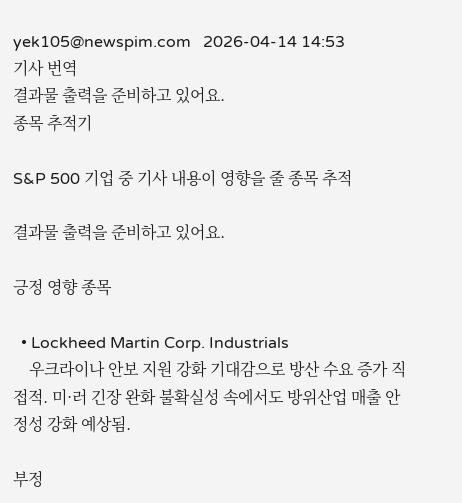yek105@newspim.com   2026-04-14 14:53
기사 번역
결과물 출력을 준비하고 있어요.
종목 추적기

S&P 500 기업 중 기사 내용이 영향을 줄 종목 추적

결과물 출력을 준비하고 있어요.

긍정 영향 종목

  • Lockheed Martin Corp. Industrials
    우크라이나 안보 지원 강화 기대감으로 방산 수요 증가 직접적. 미·러 긴장 완화 불확실성 속에서도 방위산업 매출 안정성 강화 예상됨.

부정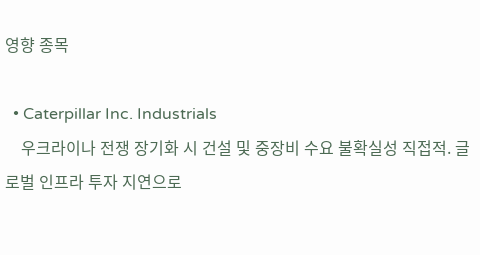영향 종목

  • Caterpillar Inc. Industrials
    우크라이나 전쟁 장기화 시 건설 및 중장비 수요 불확실성 직접적. 글로벌 인프라 투자 지연으로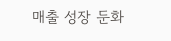매출 성장 둔화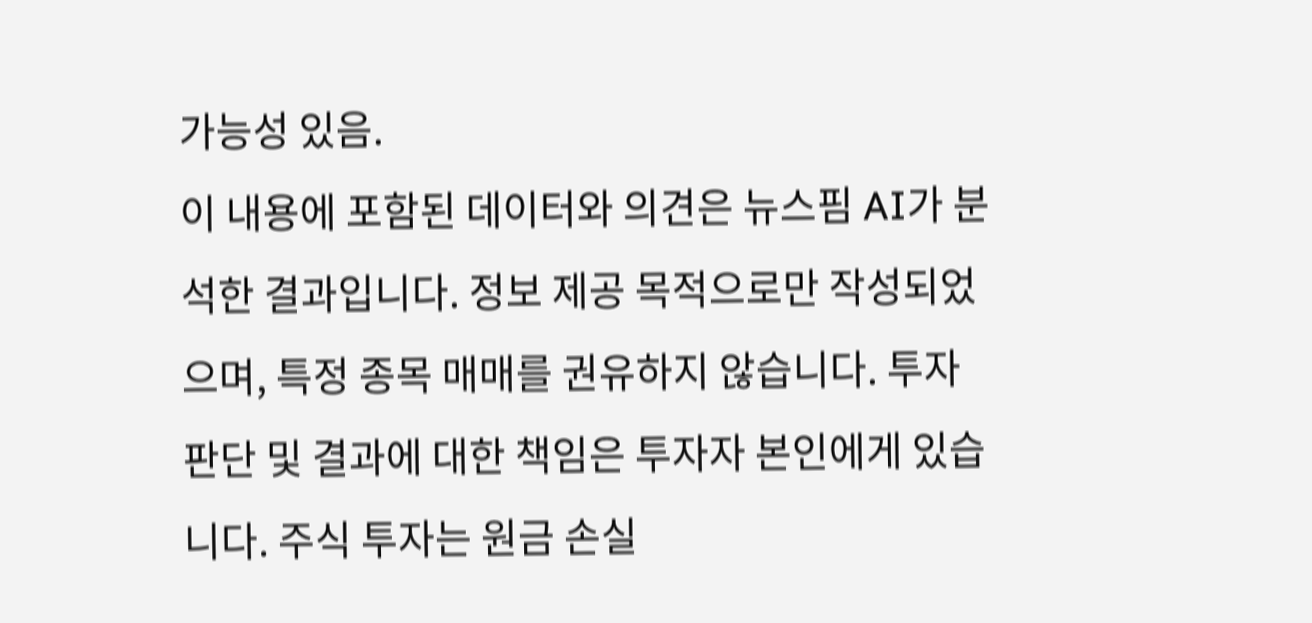가능성 있음.
이 내용에 포함된 데이터와 의견은 뉴스핌 AI가 분석한 결과입니다. 정보 제공 목적으로만 작성되었으며, 특정 종목 매매를 권유하지 않습니다. 투자 판단 및 결과에 대한 책임은 투자자 본인에게 있습니다. 주식 투자는 원금 손실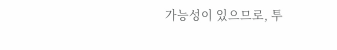가능성이 있으므로, 투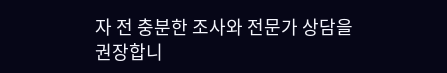자 전 충분한 조사와 전문가 상담을 권장합니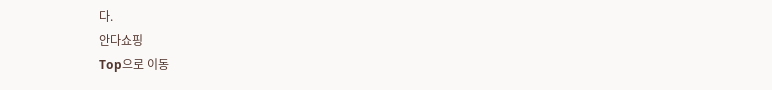다.
안다쇼핑
Top으로 이동